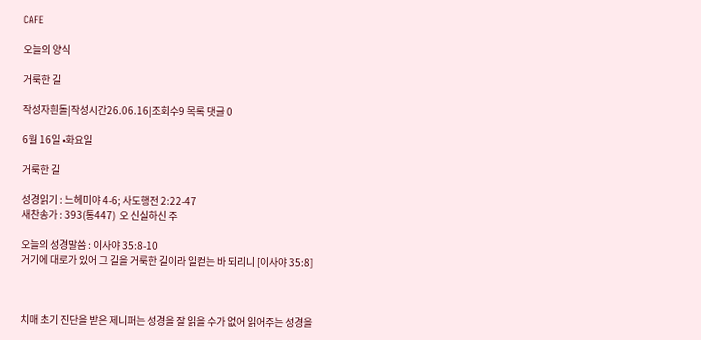CAFE

오늘의 양식

거룩한 길

작성자흰돌|작성시간26.06.16|조회수9 목록 댓글 0

6월 16일 •화요일

거룩한 길

성경읽기 : 느헤미야 4-6; 사도행전 2:22-47
새찬송가 : 393(통447)  오 신실하신 주

오늘의 성경말씀 : 이사야 35:8-10
거기에 대로가 있어 그 길을 거룩한 길이라 일컫는 바 되리니 [이사야 35:8]



치매 초기 진단을 받은 제니퍼는 성경을 잘 읽을 수가 없어 읽어주는 성경을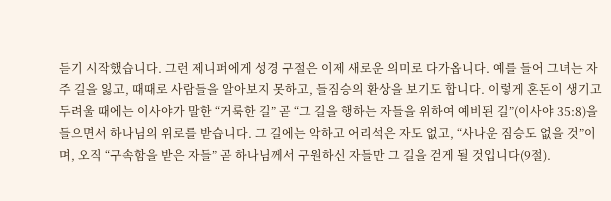듣기 시작했습니다. 그런 제니퍼에게 성경 구절은 이제 새로운 의미로 다가옵니다. 예를 들어 그녀는 자주 길을 잃고, 때때로 사람들을 알아보지 못하고, 들짐승의 환상을 보기도 합니다. 이렇게 혼돈이 생기고 두려울 때에는 이사야가 말한 “거룩한 길” 곧 “그 길을 행하는 자들을 위하여 예비된 길”(이사야 35:8)을 들으면서 하나님의 위로를 받습니다. 그 길에는 악하고 어리석은 자도 없고, “사나운 짐승도 없을 것”이며, 오직 “구속함을 받은 자들” 곧 하나님께서 구원하신 자들만 그 길을 걷게 될 것입니다(9절).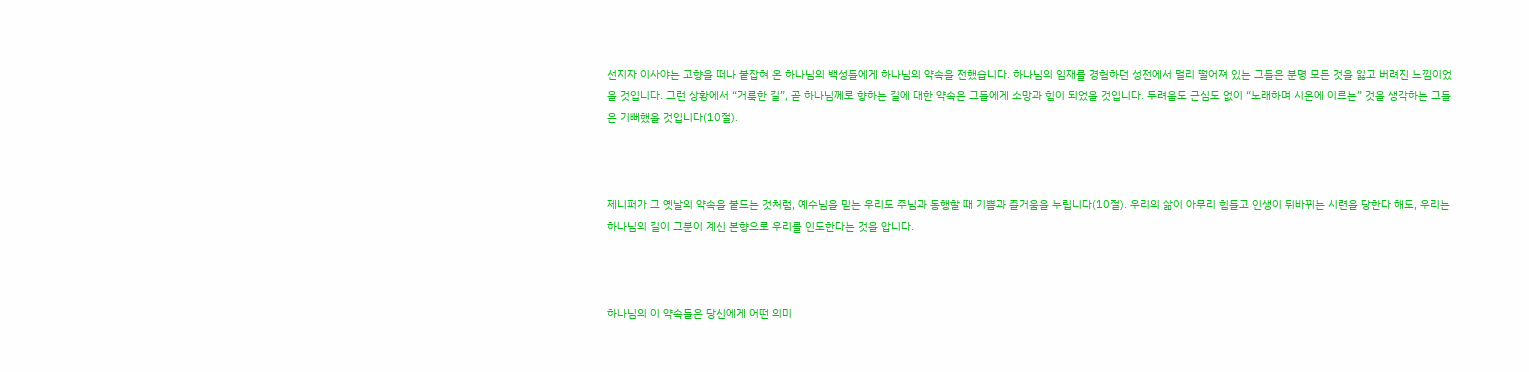선지자 이사야는 고향을 떠나 붙잡혀 온 하나님의 백성들에게 하나님의 약속을 전했습니다. 하나님의 임재를 경험하던 성전에서 멀리 떨어져 있는 그들은 분명 모든 것을 잃고 버려진 느낌이었을 것입니다. 그런 상황에서 “거룩한 길”, 곧 하나님께로 향하는 길에 대한 약속은 그들에게 소망과 힘이 되었을 것입니다. 두려움도 근심도 없이 “노래하며 시온에 이르는” 것을 생각하는 그들은 기뻐했을 것입니다(10절).



제니퍼가 그 옛날의 약속을 붙드는 것처럼, 예수님을 믿는 우리도 주님과 동행할 때 기쁨과 즐거움을 누립니다(10절). 우리의 삶이 아무리 힘들고 인생이 뒤바뀌는 시련을 당한다 해도, 우리는 하나님의 길이 그분이 계신 본향으로 우리를 인도한다는 것을 압니다.



하나님의 이 약속들은 당신에게 어떤 의미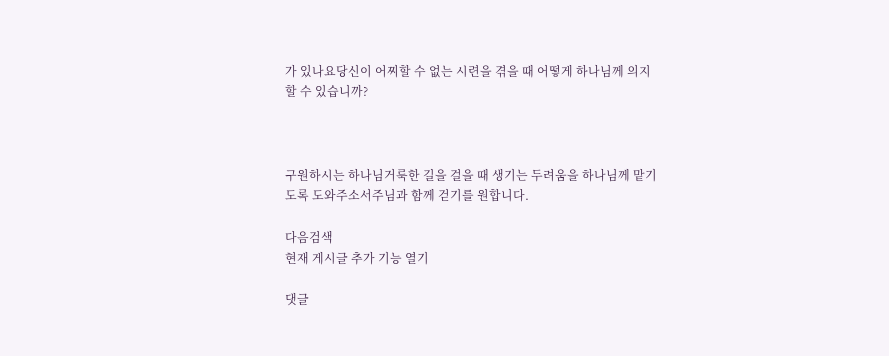가 있나요당신이 어찌할 수 없는 시련을 겪을 때 어떻게 하나님께 의지할 수 있습니까?



구원하시는 하나님거룩한 길을 걸을 때 생기는 두려움을 하나님께 맡기도록 도와주소서주님과 함께 걷기를 원합니다.

다음검색
현재 게시글 추가 기능 열기

댓글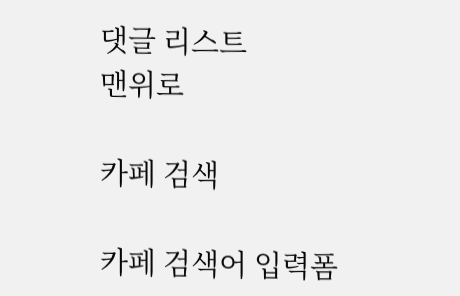댓글 리스트
맨위로

카페 검색

카페 검색어 입력폼